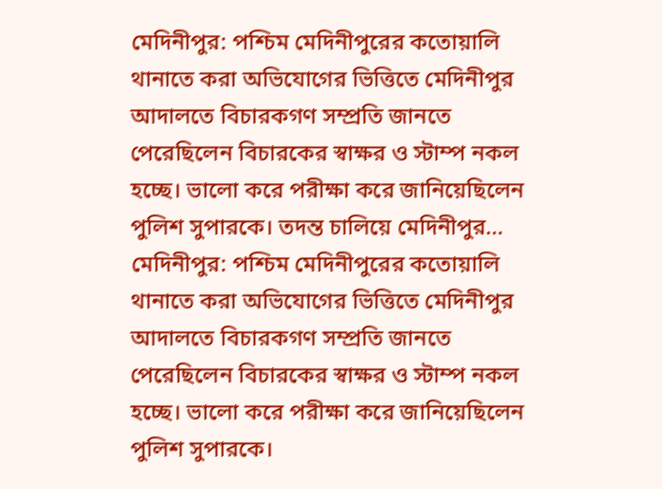মেদিনীপুর: পশ্চিম মেদিনীপুরের কতোয়ালি থানাতে করা অভিযোগের ভিত্তিতে মেদিনীপুর আদালতে বিচারকগণ সম্প্রতি জানতে পেরেছিলেন বিচারকের স্বাক্ষর ও স্টাম্প নকল হচ্ছে। ভালো করে পরীক্ষা করে জানিয়েছিলেন পুলিশ সুপারকে। তদন্ত চালিয়ে মেদিনীপুর…
মেদিনীপুর: পশ্চিম মেদিনীপুরের কতোয়ালি থানাতে করা অভিযোগের ভিত্তিতে মেদিনীপুর আদালতে বিচারকগণ সম্প্রতি জানতে পেরেছিলেন বিচারকের স্বাক্ষর ও স্টাম্প নকল হচ্ছে। ভালো করে পরীক্ষা করে জানিয়েছিলেন পুলিশ সুপারকে।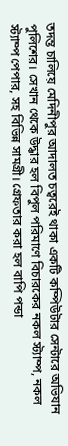তদন্ত চালিয়ে মেদিনীপুর আদালত চত্বরেই থাকা একটি কম্পিউটার সেন্টারে অভিযান পুলিশের। সেখান থেকে উদ্ধার হল বিপুল পরিমাণে বিচারকের নকল স্ট্যাম্প, নকল স্ট্যাম্প পেপার, সহ বিভিন্ন সামগ্রী। গ্রেফতার করা হল বাপি পন্ডা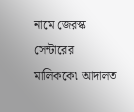নামে জেরস্ক সেন্টারের মালিককে৷ আদালত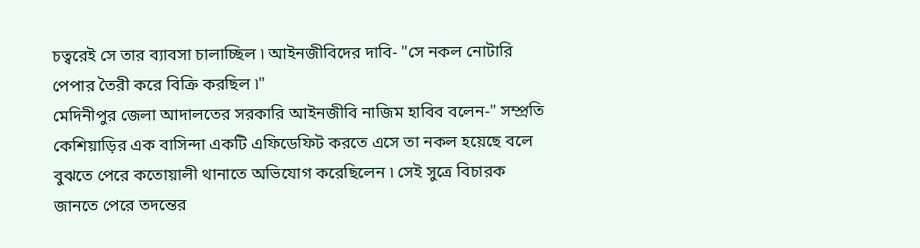চত্বরেই সে তার ব্যাবসা চালাচ্ছিল ৷ আইনজীবিদের দাবি- "সে নকল নোটারি পেপার তৈরী করে বিক্রি করছিল ৷"
মেদিনীপুর জেলা আদালতের সরকারি আইনজীবি নাজিম হাবিব বলেন-" সম্প্রতি কেশিয়াড়ির এক বাসিন্দা একটি এফিডেফিট করতে এসে তা নকল হয়েছে বলে বুঝতে পেরে কতোয়ালী থানাতে অভিযোগ করেছিলেন ৷ সেই সুত্রে বিচারক জানতে পেরে তদন্তের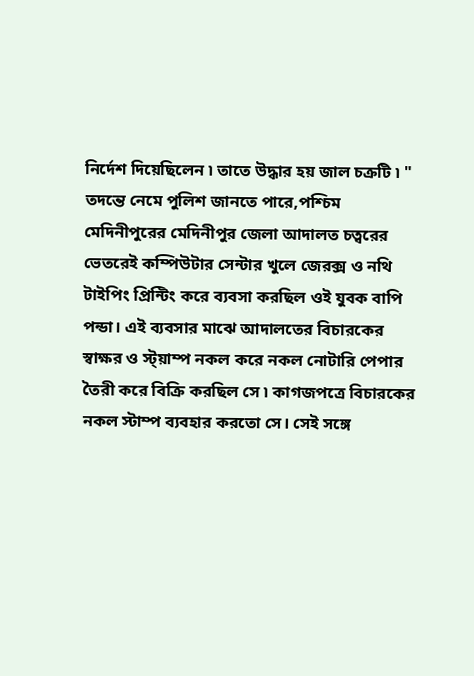নির্দেশ দিয়েছিলেন ৷ তাতে উদ্ধার হয় জাল চক্রটি ৷ " তদন্তে নেমে পুলিশ জানতে পারে,পশ্চিম মেদিনীপুরের মেদিনীপুর জেলা আদালত চত্বরের ভেতরেই কম্পিউটার সেন্টার খুলে জেরক্স ও নথি টাইপিং প্রিন্টিং করে ব্যবসা করছিল ওই যুবক বাপি পন্ডা। এই ব্যবসার মাঝে আদালতের বিচারকের স্বাক্ষর ও স্ট্য়াম্প নকল করে নকল নোটারি পেপার তৈরী করে বিক্রি করছিল সে ৷ কাগজপত্রে বিচারকের নকল স্টাম্প ব্যবহার করতো সে। সেই সঙ্গে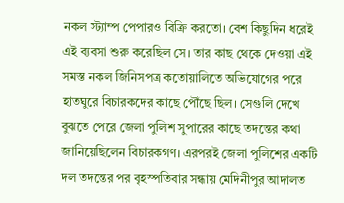নকল স্ট্যাম্প পেপারও বিক্রি করতো। বেশ কিছুদিন ধরেই এই ব্যবসা শুরু করেছিল সে। তার কাছ থেকে দেওয়া এই সমস্ত নকল জিনিসপত্র কতোয়ালিতে অভিযোগের পরে হাতঘুরে বিচারকদের কাছে পৌঁছে ছিল। সেগুলি দেখে বুঝতে পেরে জেলা পুলিশ সুপারের কাছে তদন্তের কথা জানিয়েছিলেন বিচারকগণ। এরপরই জেলা পুলিশের একটি দল তদন্তের পর বৃহস্পতিবার সন্ধায় মেদিনীপুর আদালত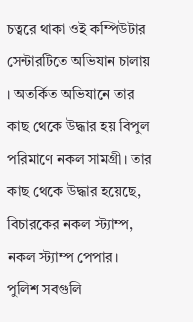চত্বরে থাকা ওই কম্পিউটার সেন্টারটিতে অভিযান চালায় । অতর্কিত অভিযানে তার কাছ থেকে উদ্ধার হয় বিপুল পরিমাণে নকল সামগ্রী। তার কাছ থেকে উদ্ধার হয়েছে, বিচারকের নকল স্ট্যাম্প, নকল স্ট্যাম্প পেপার। পুলিশ সবগুলি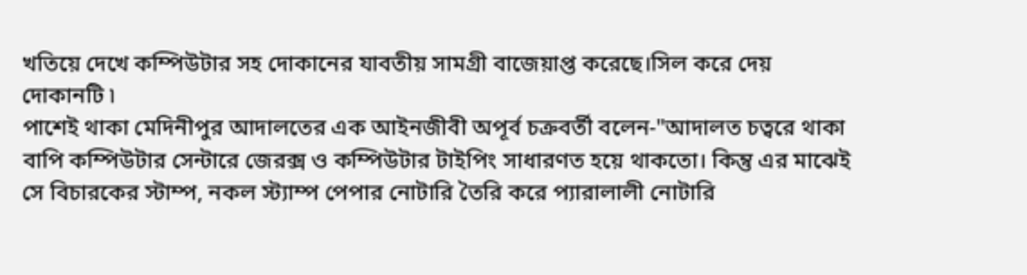খতিয়ে দেখে কম্পিউটার সহ দোকানের যাবতীয় সামগ্রী বাজেয়াপ্ত করেছে।সিল করে দেয় দোকানটি ৷
পাশেই থাকা মেদিনীপুর আদালতের এক আইনজীবী অপূর্ব চক্রবর্তী বলেন-"আদালত চত্বরে থাকা বাপি কম্পিউটার সেন্টারে জেরক্স ও কম্পিউটার টাইপিং সাধারণত হয়ে থাকতো। কিন্তু এর মাঝেই সে বিচারকের স্টাম্প, নকল স্ট্যাম্প পেপার নোটারি তৈরি করে প্যারালালী নোটারি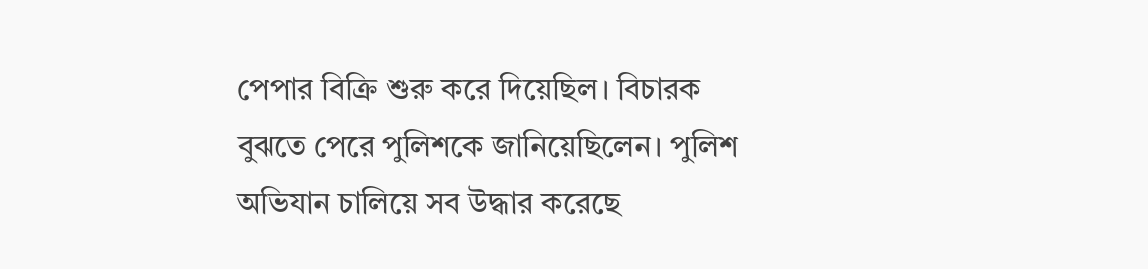পেপার বিক্রি শুরু করে দিয়েছিল। বিচারক বুঝতে পেরে পুলিশকে জানিয়েছিলেন। পুলিশ অভিযান চালিয়ে সব উদ্ধার করেছে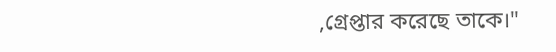,গ্রেপ্তার করেছে তাকে।"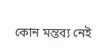কোন মন্তব্য নেই